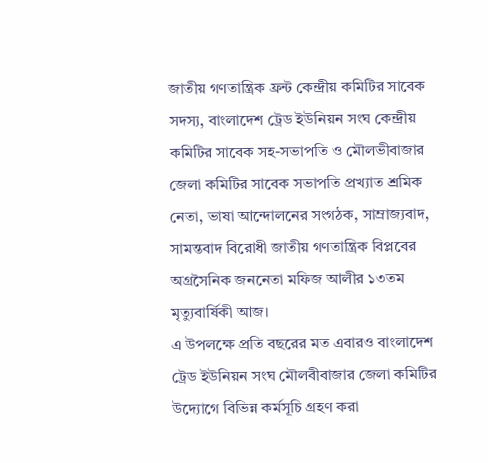জাতীয় গণতান্ত্রিক ফ্রন্ট কেন্দ্রীয় কমিটির সাবেক সদস্য, বাংলাদেশ ট্রেড ইউনিয়ন সংঘ কেন্দ্রীয় কমিটির সাবেক সহ-সভাপতি ও মৌলভীবাজার জেলা কমিটির সাবেক সভাপতি প্রখ্যাত শ্রমিক নেতা, ভাষা আন্দোলনের সংগঠক, সাম্রাজ্যবাদ, সামন্তবাদ বিরোধী জাতীয় গণতান্ত্রিক বিপ্লবের অগ্রসৈনিক জননেতা মফিজ আলীর ১৩তম মৃত্যুবার্ষিকী আজ।
এ উপলক্ষে প্রতি বছরের মত এবারও বাংলাদেশ ট্রেড ইউনিয়ন সংঘ মৌলবীবাজার জেলা কমিটির উদ্যোগে বিভিন্ন কর্মসূচি গ্রহণ করা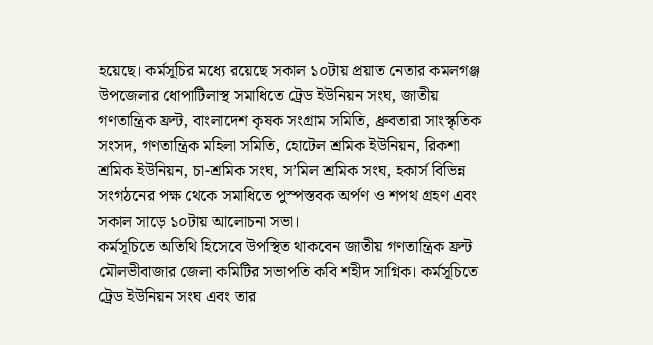হয়েছে। কর্মসূচির মধ্যে রয়েছে সকাল ১০টায় প্রয়াত নেতার কমলগঞ্জ উপজেলার ধোপাটিলাস্থ সমাধিতে ট্রেড ইউনিয়ন সংঘ, জাতীয় গণতান্ত্রিক ফ্রন্ট, বাংলাদেশ কৃষক সংগ্রাম সমিতি, ধ্রুবতারা সাংস্কৃতিক সংসদ, গণতান্ত্রিক মহিলা সমিতি, হোটেল শ্রমিক ইউনিয়ন, রিকশা শ্রমিক ইউনিয়ন, চা-শ্রমিক সংঘ, স’মিল শ্রমিক সংঘ, হকার্স বিভিন্ন সংগঠনের পক্ষ থেকে সমাধিতে পুস্পস্তবক অর্পণ ও শপথ গ্রহণ এবং সকাল সাড়ে ১০টায় আলোচনা সভা।
কর্মসূচিতে অতিথি হিসেবে উপস্থিত থাকবেন জাতীয় গণতান্ত্রিক ফ্রন্ট মৌলভীবাজার জেলা কমিটির সভাপতি কবি শহীদ সাগ্নিক। কর্মসূচিতে ট্রেড ইউনিয়ন সংঘ এবং তার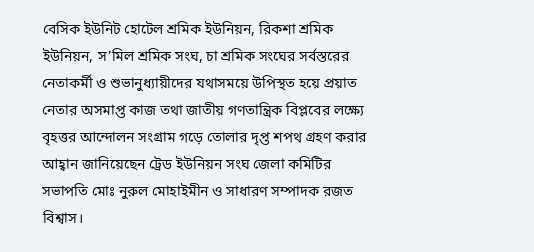বেসিক ইউনিট হোটেল শ্রমিক ইউনিয়ন, রিকশা শ্রমিক ইউনিয়ন, স’মিল শ্রমিক সংঘ, চা শ্রমিক সংঘের সর্বস্তরের নেতাকর্মী ও শুভানুধ্যায়ীদের যথাসময়ে উপিস্থত হয়ে প্রয়াত নেতার অসমাপ্ত কাজ তথা জাতীয় গণতান্ত্রিক বিপ্লবের লক্ষ্যে বৃহত্তর আন্দোলন সংগ্রাম গড়ে তোলার দৃপ্ত শপথ গ্রহণ করার আহ্বান জানিয়েছেন ট্রেড ইউনিয়ন সংঘ জেলা কমিটির সভাপতি মোঃ নুরুল মোহাইমীন ও সাধারণ সম্পাদক রজত বিশ্বাস।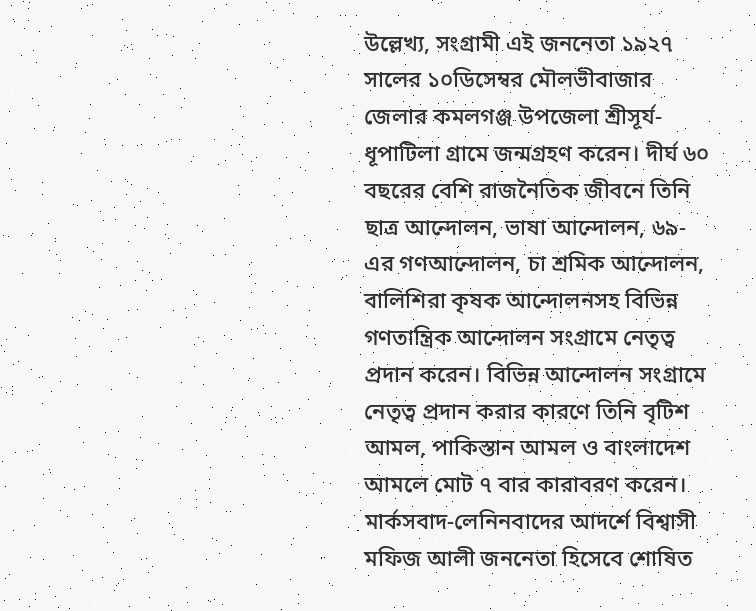উল্লেখ্য, সংগ্রামী এই জননেতা ১৯২৭ সালের ১০ডিসেম্বর মৌলভীবাজার জেলার কমলগঞ্জ উপজেলা শ্রীসূর্য-ধূপাটিলা গ্রামে জন্মগ্রহণ করেন। দীর্ঘ ৬০ বছরের বেশি রাজনৈতিক জীবনে তিনি ছাত্র আন্দোলন, ভাষা আন্দোলন, ৬৯-এর গণআন্দোলন, চা শ্রমিক আন্দোলন, বালিশিরা কৃষক আন্দোলনসহ বিভিন্ন গণতান্ত্রিক আন্দোলন সংগ্রামে নেতৃত্ব প্রদান করেন। বিভিন্ন আন্দোলন সংগ্রামে নেতৃত্ব প্রদান করার কারণে তিনি বৃটিশ আমল, পাকিস্তান আমল ও বাংলাদেশ আমলে মোট ৭ বার কারাবরণ করেন। মার্কসবাদ-লেনিনবাদের আদর্শে বিশ্বাসী মফিজ আলী জননেতা হিসেবে শোষিত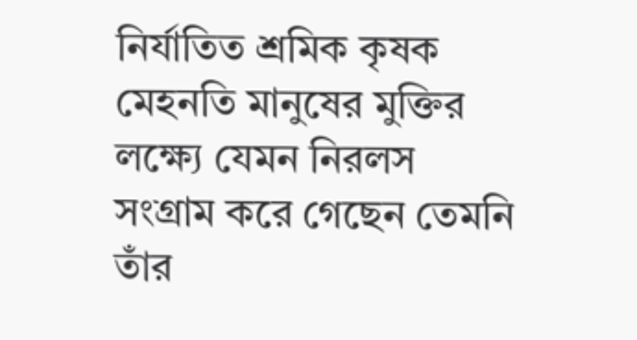নির্যাতিত শ্রমিক কৃষক মেহনতি মানুষের মুক্তির লক্ষ্যে যেমন নিরলস সংগ্রাম করে গেছেন তেমনি তাঁর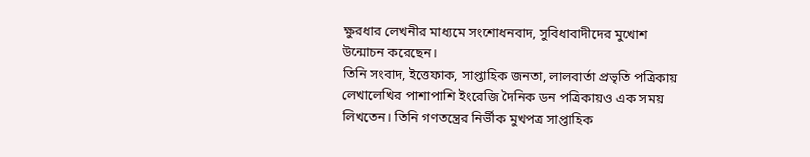ক্ষুরধার লেখনীর মাধ্যমে সংশোধনবাদ, সুবিধাবাদীদের মুখোশ উন্মোচন করেছেন।
তিনি সংবাদ, ইত্তেফাক, সাপ্তাহিক জনতা, লালবার্তা প্রভৃতি পত্রিকায় লেখালেখির পাশাপাশি ইংরেজি দৈনিক ডন পত্রিকায়ও এক সময় লিখতেন। তিনি গণতন্ত্রের নির্ভীক মুখপত্র সাপ্তাহিক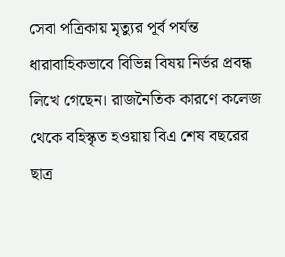সেবা পত্রিকায় মৃত্যুর পূর্ব পর্যন্ত ধারাবাহিকভাবে বিভিন্ন বিষয় নির্ভর প্রবন্ধ লিখে গেছেন। রাজনৈতিক কারণে কলেজ থেকে বহিস্কৃত হওয়ায় বিএ শেষ বছরের ছাত্র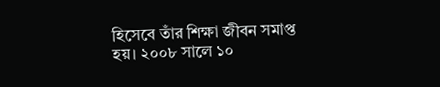হিসেবে তাঁর শিক্ষা জীবন সমাপ্ত হয়। ২০০৮ সালে ১০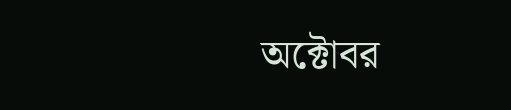অক্টোবর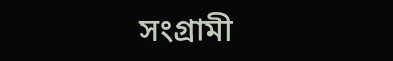সংগ্রামী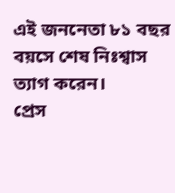এই জননেতা ৮১ বছর বয়সে শেষ নিঃশ্বাস ত্যাগ করেন।
প্রেস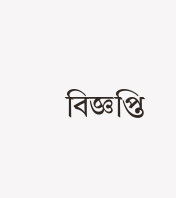বিজ্ঞপ্তি